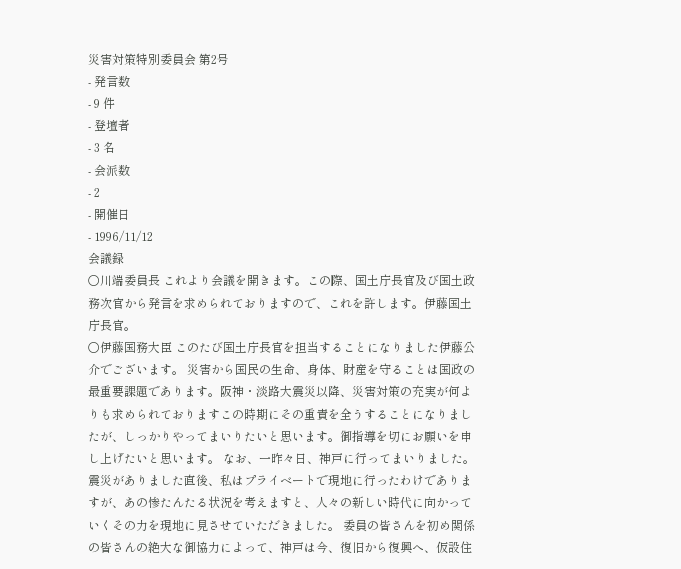災害対策特別委員会 第2号
- 発言数
- 9 件
- 登壇者
- 3 名
- 会派数
- 2
- 開催日
- 1996/11/12
会議録
○川端委員長 これより会議を開きます。この際、国土庁長官及び国土政務次官から発言を求められておりますので、これを許します。伊藤国土庁長官。
○伊藤国務大臣 このたび国土庁長官を担当することになりました伊藤公介でございます。 災害から国民の生命、身体、財産を守ることは国政の最重要課題であります。阪神・淡路大震災以降、災害対策の充実が何よりも求められておりますこの時期にその重責を全うすることになりましたが、しっかりやってまいりたいと思います。御指導を切にお願いを申し上げたいと思います。 なお、一昨々日、神戸に行ってまいりました。震災がありました直後、私はプライベートで現地に行ったわけでありますが、あの惨たんたる状況を考えますと、人々の新しい時代に向かっていくその力を現地に見させていただきました。 委員の皆さんを初め関係の皆さんの絶大な御協力によって、神戸は今、復旧から復興へ、仮設住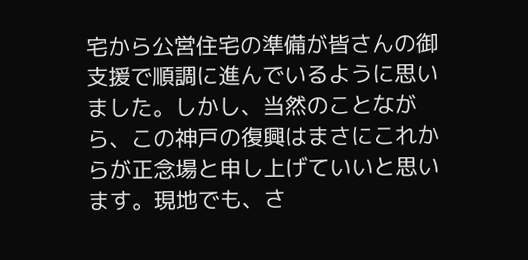宅から公営住宅の準備が皆さんの御支援で順調に進んでいるように思いました。しかし、当然のことながら、この神戸の復興はまさにこれからが正念場と申し上げていいと思います。現地でも、さ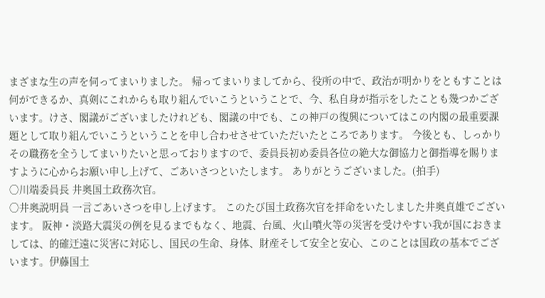まざまな生の声を伺ってまいりました。 帰ってまいりましてから、役所の中で、政治が明かりをともすことは何ができるか、真剣にこれからも取り組んでいこうということで、今、私自身が指示をしたことも幾つかございます。けさ、閣議がございましたけれども、閣議の中でも、この神戸の復興についてはこの内閣の最重要課題として取り組んでいこうということを申し合わせさせていただいたところであります。 今後とも、しっかりその職務を全うしてまいりたいと思っておりますので、委員長初め委員各位の絶大な御協力と御指導を賜りますように心からお願い申し上げて、ごあいさつといたします。 ありがとうございました。(拍手)
○川端委員長 井奥国土政務次官。
○井奥説明員 一言ごあいさつを申し上げます。 このたび国土政務次官を拝命をいたしました井奥貞雄でございます。 阪神・淡路大震災の例を見るまでもなく、地震、台風、火山噴火等の災害を受けやすい我が国におきましては、的確迂遠に災害に対応し、国民の生命、身体、財産そして安全と安心、このことは国政の基本でございます。伊藤国土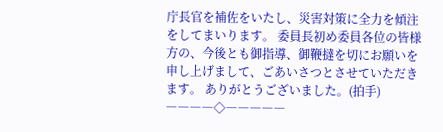庁長官を補佐をいたし、災害対策に全力を傾注をしてまいります。 委員長初め委員各位の皆様方の、今後とも御指導、御鞭撻を切にお願いを申し上げまして、ごあいさつとさせていただきます。 ありがとうございました。(拍手) ――――◇―――――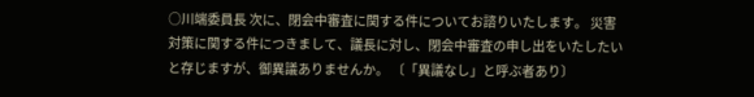○川端委員長 次に、閉会中審査に関する件についてお諮りいたします。 災害対策に関する件につきまして、議長に対し、閉会中審査の申し出をいたしたいと存じますが、御異議ありませんか。 〔「異議なし」と呼ぶ者あり〕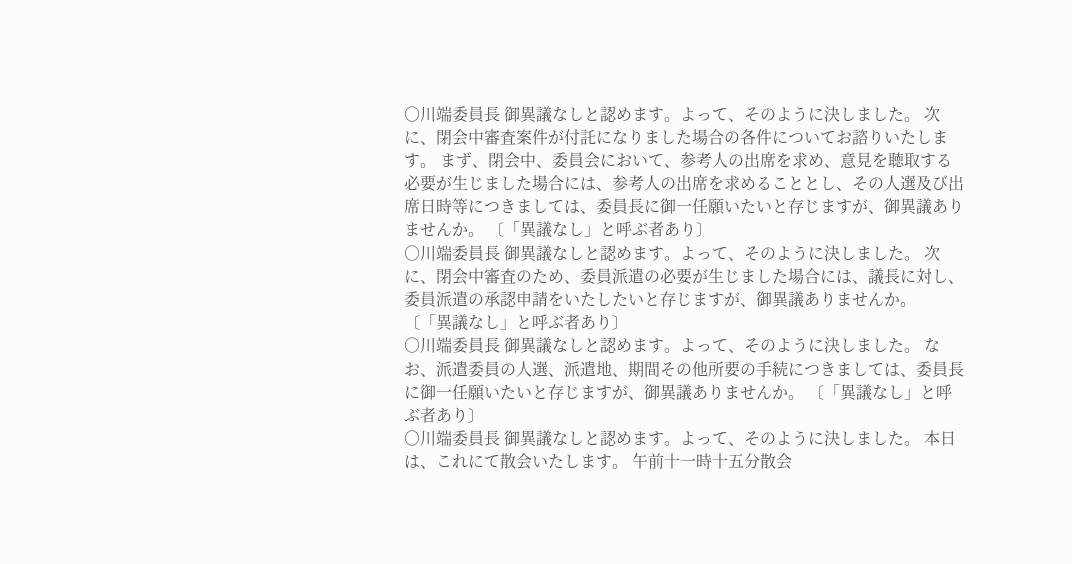○川端委員長 御異議なしと認めます。よって、そのように決しました。 次に、閉会中審査案件が付託になりました場合の各件についてお諮りいたします。 まず、閉会中、委員会において、参考人の出席を求め、意見を聴取する必要が生じました場合には、参考人の出席を求めることとし、その人選及び出席日時等につきましては、委員長に御一任願いたいと存じますが、御異議ありませんか。 〔「異議なし」と呼ぶ者あり〕
○川端委員長 御異議なしと認めます。よって、そのように決しました。 次に、閉会中審査のため、委員派遣の必要が生じました場合には、議長に対し、委員派遣の承認申請をいたしたいと存じますが、御異議ありませんか。 〔「異議なし」と呼ぶ者あり〕
○川端委員長 御異議なしと認めます。よって、そのように決しました。 なお、派遣委員の人選、派遣地、期間その他所要の手続につきましては、委員長に御一任願いたいと存じますが、御異議ありませんか。 〔「異議なし」と呼ぶ者あり〕
○川端委員長 御異議なしと認めます。よって、そのように決しました。 本日は、これにて散会いたします。 午前十一時十五分散会